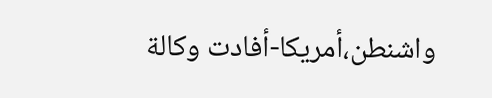واشنطن،أمريكا-أفادت وكالة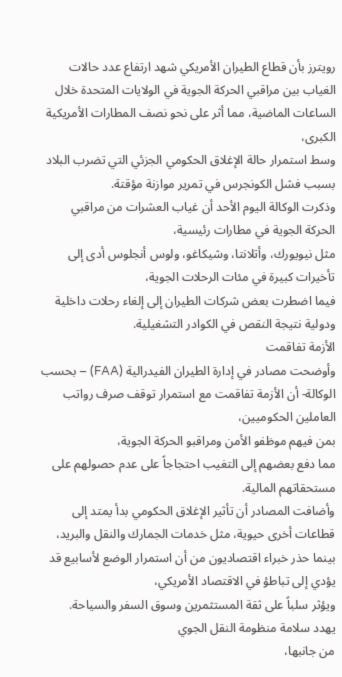رويترز بأن قطاع الطيران الأمريكي شهد ارتفاع عدد حالات الغياب بين مراقبي الحركة الجوية في الولايات المتحدة خلال الساعات الماضية، مما أثر على نحو نصف المطارات الأمريكية الكبرى،
وسط استمرار حالة الإغلاق الحكومي الجزئي التي تضرب البلاد بسبب فشل الكونجرس في تمرير موازنة مؤقتة.
وذكرت الوكالة اليوم الأحد أن غياب العشرات من مراقبي الحركة الجوية في مطارات رئيسية،
مثل نيويورك، وأتلانتا، وشيكاغو، ولوس أنجلوس أدى إلى تأخيرات كبيرة في مئات الرحلات الجوية،
فيما اضطرت بعض شركات الطيران إلى إلغاء رحلات داخلية ودولية نتيجة النقص في الكوادر التشغيلية.
الأزمة تفاقمت
وأوضحت مصادر في إدارة الطيران الفيدرالية (FAA) – بحسب الوكالة- أن الأزمة تفاقمت مع استمرار توقف صرف رواتب العاملين الحكوميين،
بمن فيهم موظفو الأمن ومراقبو الحركة الجوية،
مما دفع بعضهم إلى التغيب احتجاجاً على عدم حصولهم على مستحقاتهم المالية.
وأضافت المصادر أن تأثير الإغلاق الحكومي بدأ يمتد إلى قطاعات أخرى حيوية، مثل خدمات الجمارك والنقل والبريد،
بينما حذر خبراء اقتصاديون من أن استمرار الوضع لأسابيع قد يؤدي إلى تباطؤ في الاقتصاد الأمريكي،
ويؤثر سلباً على ثقة المستثمرين وسوق السفر والسياحة.
يهدد سلامة منظومة النقل الجوي
من جانبها،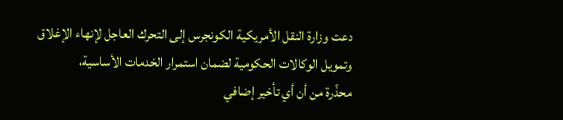دعت وزارة النقل الأمريكية الكونجرس إلى التحرك العاجل لإنهاء الإغلاق
وتمويل الوكالات الحكومية لضمان استمرار الخدمات الأساسية،
محذّرة من أن أي تأخير إضافي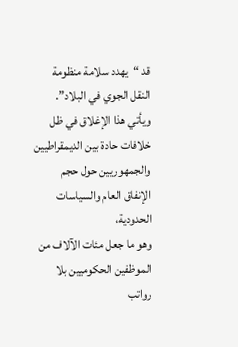قد “يهدد سلامة منظومة النقل الجوي في البلاد”.
ويأتي هذا الإغلاق في ظل خلافات حادة بين الديمقراطيين والجمهوريين حول حجم الإنفاق العام والسياسات الحدودية،
وهو ما جعل مئات الآلاف من الموظفين الحكوميين بلا رواتب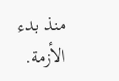منذ بدء الأزمة.